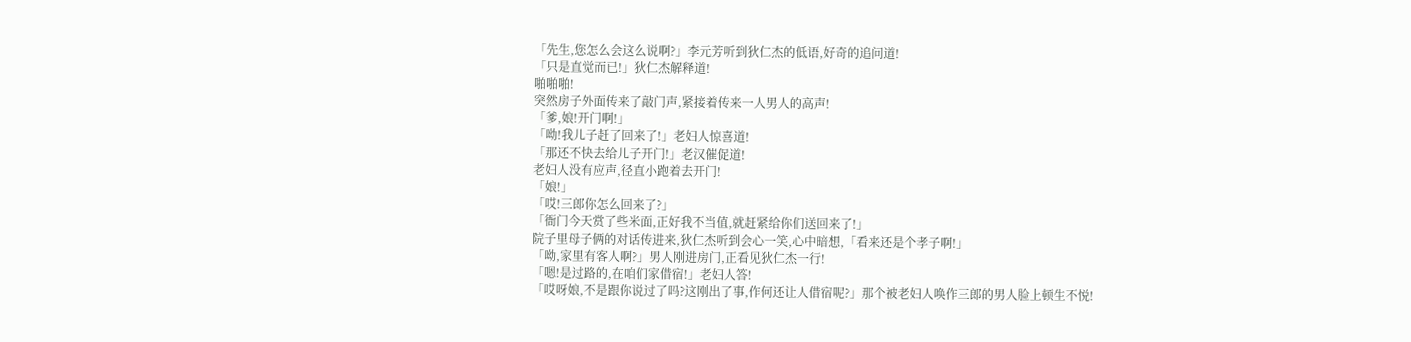「先生,您怎么会这么说啊?」李元芳听到狄仁杰的低语,好奇的追问道!
「只是直觉而已!」狄仁杰解释道!
啪啪啪!
突然房子外面传来了敲门声,紧接着传来一人男人的高声!
「爹,娘!开门啊!」
「呦!我儿子赶了回来了!」老妇人惊喜道!
「那还不快去给儿子开门!」老汉催促道!
老妇人没有应声,径直小跑着去开门!
「娘!」
「哎!三郎你怎么回来了?」
「衙门今天赏了些米面,正好我不当值,就赶紧给你们送回来了!」
院子里母子俩的对话传进来,狄仁杰听到会心一笑,心中暗想,「看来还是个孝子啊!」
「呦,家里有客人啊?」男人刚进房门,正看见狄仁杰一行!
「嗯!是过路的,在咱们家借宿!」老妇人答!
「哎呀娘,不是跟你说过了吗?这刚出了事,作何还让人借宿呢?」那个被老妇人唤作三郎的男人脸上顿生不悦!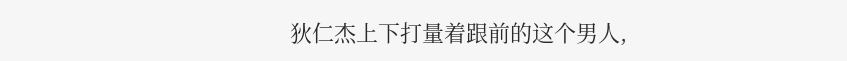狄仁杰上下打量着跟前的这个男人,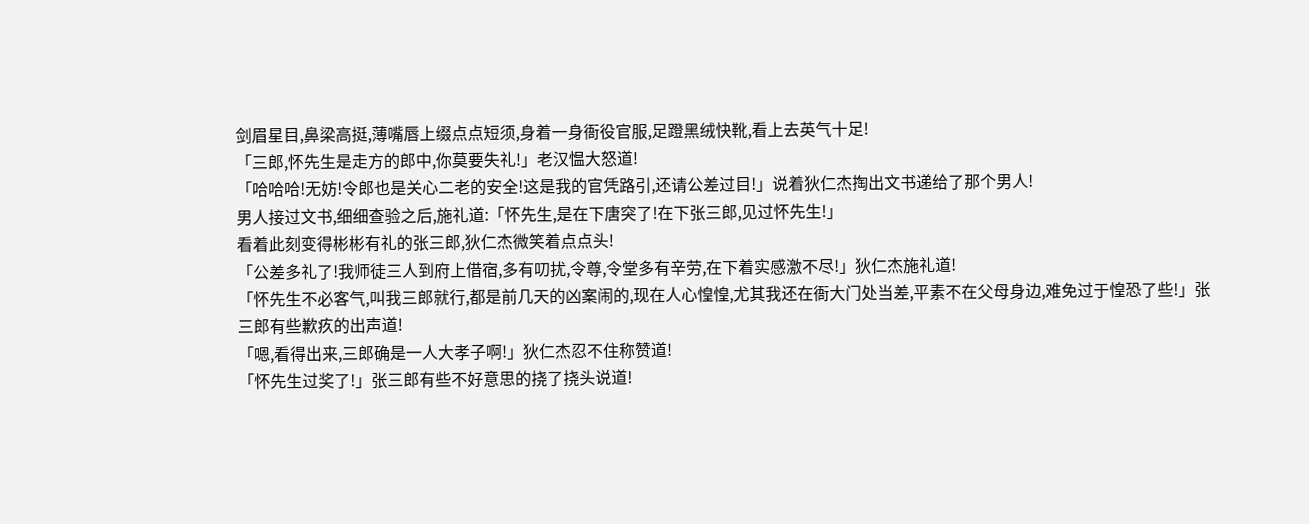剑眉星目,鼻梁高挺,薄嘴唇上缀点点短须,身着一身衙役官服,足蹬黑绒快靴,看上去英气十足!
「三郎,怀先生是走方的郎中,你莫要失礼!」老汉愠大怒道!
「哈哈哈!无妨!令郎也是关心二老的安全!这是我的官凭路引,还请公差过目!」说着狄仁杰掏出文书递给了那个男人!
男人接过文书,细细查验之后,施礼道:「怀先生,是在下唐突了!在下张三郎,见过怀先生!」
看着此刻变得彬彬有礼的张三郎,狄仁杰微笑着点点头!
「公差多礼了!我师徒三人到府上借宿,多有叨扰,令尊,令堂多有辛劳,在下着实感激不尽!」狄仁杰施礼道!
「怀先生不必客气,叫我三郎就行,都是前几天的凶案闹的,现在人心惶惶,尤其我还在衙大门处当差,平素不在父母身边,难免过于惶恐了些!」张三郎有些歉疚的出声道!
「嗯,看得出来,三郎确是一人大孝子啊!」狄仁杰忍不住称赞道!
「怀先生过奖了!」张三郎有些不好意思的挠了挠头说道!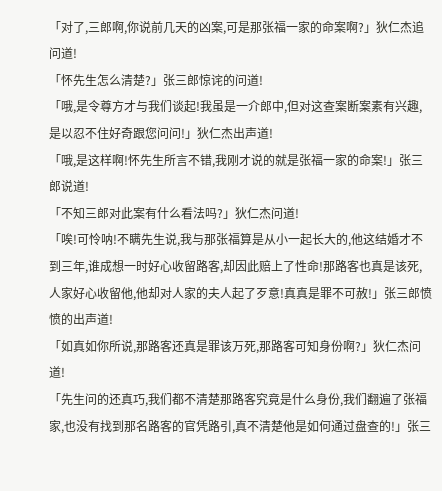「对了,三郎啊,你说前几天的凶案,可是那张福一家的命案啊?」狄仁杰追问道!
「怀先生怎么清楚?」张三郎惊诧的问道!
「哦,是令尊方才与我们谈起!我虽是一介郎中,但对这查案断案素有兴趣,是以忍不住好奇跟您问问!」狄仁杰出声道!
「哦,是这样啊!怀先生所言不错,我刚才说的就是张福一家的命案!」张三郎说道!
「不知三郎对此案有什么看法吗?」狄仁杰问道!
「唉!可怜呐!不瞒先生说,我与那张福算是从小一起长大的,他这结婚才不到三年,谁成想一时好心收留路客,却因此赔上了性命!那路客也真是该死,人家好心收留他,他却对人家的夫人起了歹意!真真是罪不可赦!」张三郎愤愤的出声道!
「如真如你所说,那路客还真是罪该万死,那路客可知身份啊?」狄仁杰问道!
「先生问的还真巧,我们都不清楚那路客究竟是什么身份,我们翻遍了张福家,也没有找到那名路客的官凭路引,真不清楚他是如何通过盘查的!」张三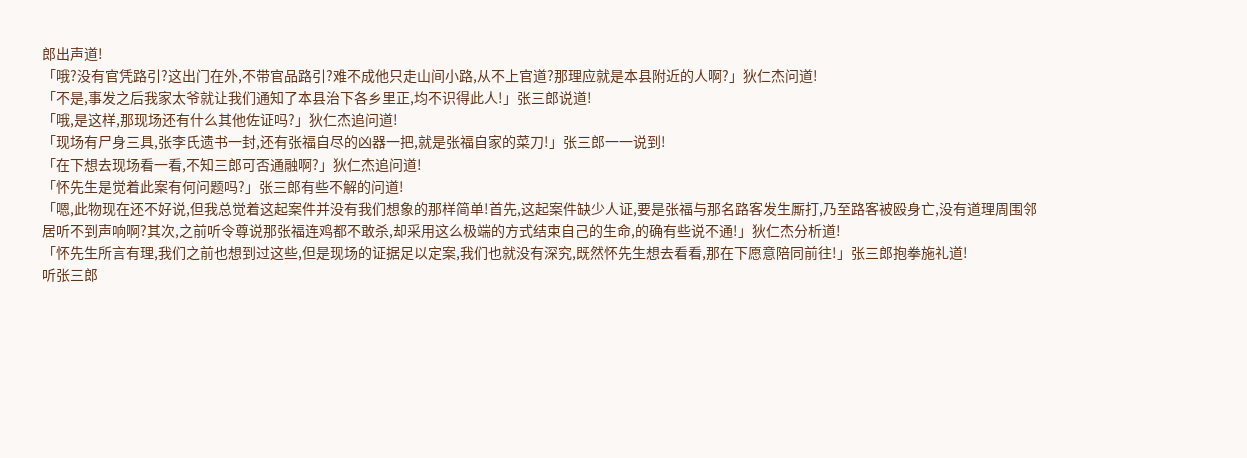郎出声道!
「哦?没有官凭路引?这出门在外,不带官品路引?难不成他只走山间小路,从不上官道?那理应就是本县附近的人啊?」狄仁杰问道!
「不是,事发之后我家太爷就让我们通知了本县治下各乡里正,均不识得此人!」张三郎说道!
「哦,是这样,那现场还有什么其他佐证吗?」狄仁杰追问道!
「现场有尸身三具,张李氏遗书一封,还有张福自尽的凶器一把,就是张福自家的菜刀!」张三郎一一说到!
「在下想去现场看一看,不知三郎可否通融啊?」狄仁杰追问道!
「怀先生是觉着此案有何问题吗?」张三郎有些不解的问道!
「嗯,此物现在还不好说,但我总觉着这起案件并没有我们想象的那样简单!首先,这起案件缺少人证,要是张福与那名路客发生厮打,乃至路客被殴身亡,没有道理周围邻居听不到声响啊?其次,之前听令尊说那张福连鸡都不敢杀,却采用这么极端的方式结束自己的生命,的确有些说不通!」狄仁杰分析道!
「怀先生所言有理,我们之前也想到过这些,但是现场的证据足以定案,我们也就没有深究,既然怀先生想去看看,那在下愿意陪同前往!」张三郎抱拳施礼道!
听张三郎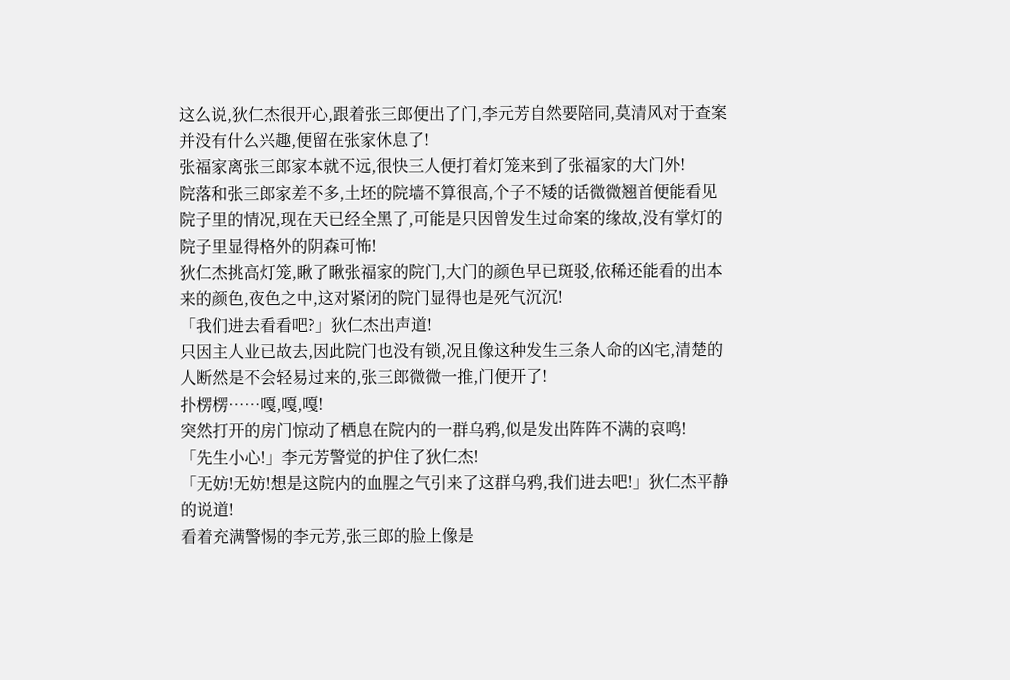这么说,狄仁杰很开心,跟着张三郎便出了门,李元芳自然要陪同,莫清风对于查案并没有什么兴趣,便留在张家休息了!
张福家离张三郎家本就不远,很快三人便打着灯笼来到了张福家的大门外!
院落和张三郎家差不多,土坯的院墙不算很高,个子不矮的话微微翘首便能看见院子里的情况,现在天已经全黑了,可能是只因曾发生过命案的缘故,没有掌灯的院子里显得格外的阴森可怖!
狄仁杰挑高灯笼,瞅了瞅张福家的院门,大门的颜色早已斑驳,依稀还能看的出本来的颜色,夜色之中,这对紧闭的院门显得也是死气沉沉!
「我们进去看看吧?」狄仁杰出声道!
只因主人业已故去,因此院门也没有锁,况且像这种发生三条人命的凶宅,清楚的人断然是不会轻易过来的,张三郎微微一推,门便开了!
扑楞楞……嘎,嘎,嘎!
突然打开的房门惊动了栖息在院内的一群乌鸦,似是发出阵阵不满的哀鸣!
「先生小心!」李元芳警觉的护住了狄仁杰!
「无妨!无妨!想是这院内的血腥之气引来了这群乌鸦,我们进去吧!」狄仁杰平静的说道!
看着充满警惕的李元芳,张三郎的脸上像是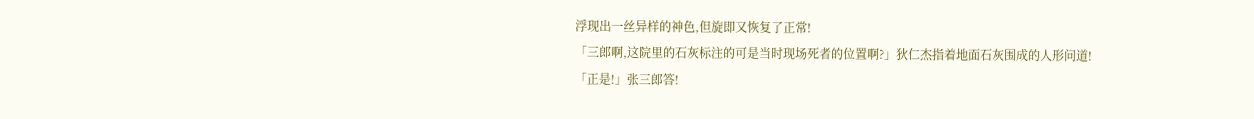浮现出一丝异样的神色,但旋即又恢复了正常!
「三郎啊,这院里的石灰标注的可是当时现场死者的位置啊?」狄仁杰指着地面石灰围成的人形问道!
「正是!」张三郎答!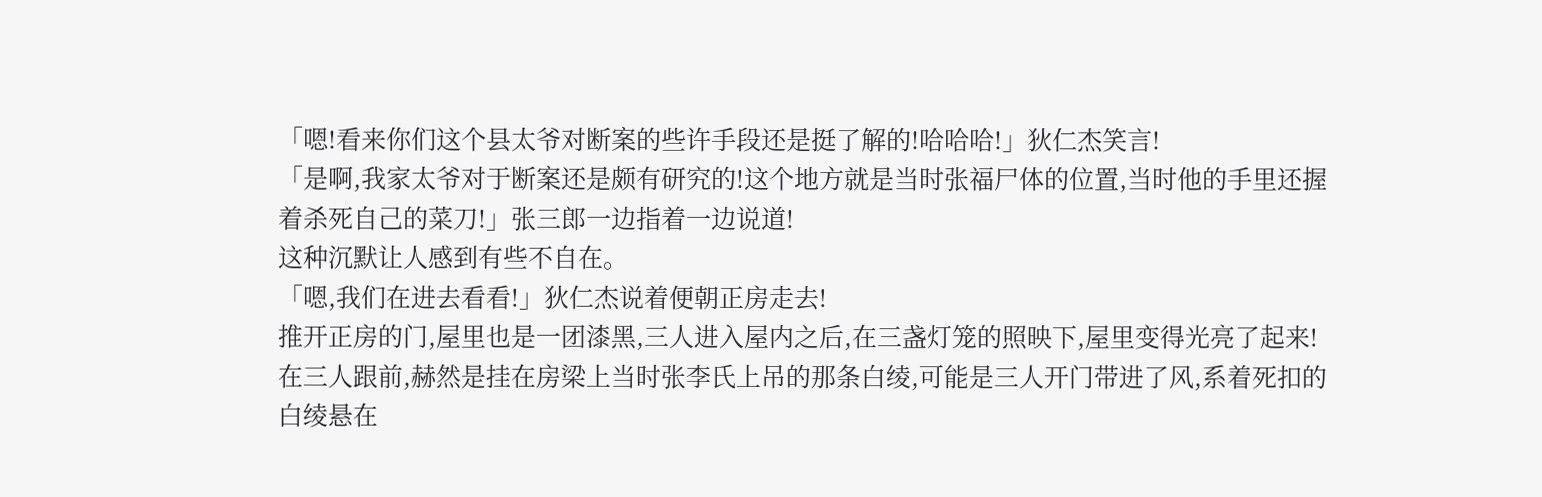「嗯!看来你们这个县太爷对断案的些许手段还是挺了解的!哈哈哈!」狄仁杰笑言!
「是啊,我家太爷对于断案还是颇有研究的!这个地方就是当时张福尸体的位置,当时他的手里还握着杀死自己的菜刀!」张三郎一边指着一边说道!
这种沉默让人感到有些不自在。
「嗯,我们在进去看看!」狄仁杰说着便朝正房走去!
推开正房的门,屋里也是一团漆黑,三人进入屋内之后,在三盏灯笼的照映下,屋里变得光亮了起来!
在三人跟前,赫然是挂在房梁上当时张李氏上吊的那条白绫,可能是三人开门带进了风,系着死扣的白绫悬在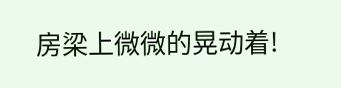房梁上微微的晃动着!